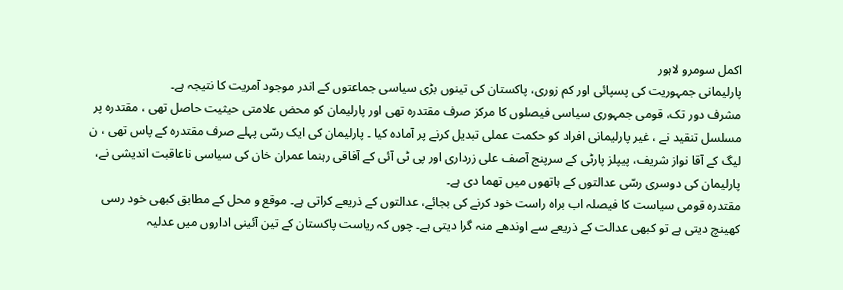اکمل سومرو لاہور
پارلیمانی جمہوریت کی پسپائی اور کم زوری، پاکستان کی تینوں بڑی سیاسی جماعتوں کے اندر موجود آمریت کا نتیجہ ہے۔
مشرف دور تک، قومی جمہوری سیاسی فیصلوں کا مرکز صرف مقتدرہ تھی اور پارلیمان کو محض علامتی حیثیت حاصل تھی ، مقتدرہ پر مسلسل تنقید نے ، غیر پارلیمانی افراد کو حکمت عملی تبدیل کرنے پر آمادہ کیا ۔ پارلیمان کی ایک رسّی پہلے صرف مقتدرہ کے پاس تھی ، ن لیگ کے آقا نواز شریف، پیپلز پارٹی کے سرپنج آصف علی زرداری اور پی ٹی آئی کے آفاقی رہنما عمران خان کی سیاسی ناعاقبت اندیشی نے، پارلیمان کی دوسری رسّی عدالتوں کے ہاتھوں میں تھما دی ہے۔
مقتدرہ قومی سیاست کا فیصلہ اب براہ راست خود کرنے کی بجائے، عدالتوں کے ذریعے کراتی ہے۔ موقع و محل کے مطابق کبھی خود رسی کھینچ دیتی ہے تو کبھی عدالت کے ذریعے سے اوندھے منہ گرا دیتی ہے۔ چوں کہ ریاست پاکستان کے تین آئینی اداروں میں عدلیہ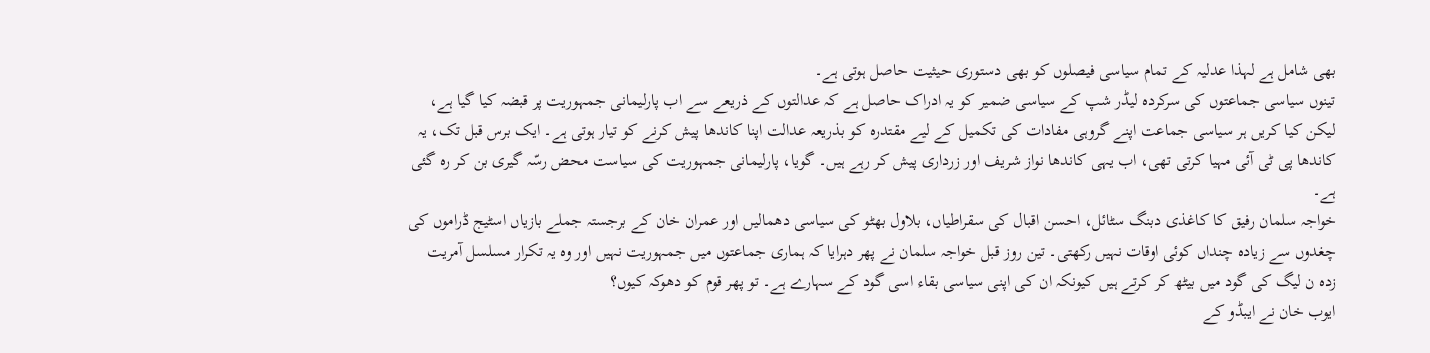بھی شامل ہے لہذا عدلیہ کے تمام سیاسی فیصلوں کو بھی دستوری حیثیت حاصل ہوتی ہے۔
تینوں سیاسی جماعتوں کی سرکردہ لیڈر شپ کے سیاسی ضمیر کو یہ ادراک حاصل ہے کہ عدالتوں کے ذریعے سے اب پارلیمانی جمہوریت پر قبضہ کیا گیا ہے، لیکن کیا کریں ہر سیاسی جماعت اپنے گروہی مفادات کی تکمیل کے لیے مقتدرہ کو بذریعہ عدالت اپنا کاندھا پیش کرنے کو تیار ہوتی ہے۔ ایک برس قبل تک، یہ کاندھا پی ٹی آئی مہیا کرتی تھی، اب یہی کاندھا نواز شریف اور زرداری پیش کر رہے ہیں۔ گویا، پارلیمانی جمہوریت کی سیاست محض رسّہ گیری بن کر رہ گئی ہے۔
خواجہ سلمان رفیق کا کاغذی دبنگ سٹائل، احسن اقبال کی سقراطیاں، بلاول بھٹو کی سیاسی دھمالیں اور عمران خان کے برجستہ جملے بازیاں اسٹیج ڈراموں کی چغدوں سے زیادہ چنداں کوئی اوقات نہیں رکھتی۔ تین روز قبل خواجہ سلمان نے پھر دہرایا کہ ہماری جماعتوں میں جمہوریت نہیں اور وہ یہ تکرار مسلسل آمریت زدہ ن لیگ کی گود میں بیٹھ کر کرتے ہیں کیونکہ ان کی اپنی سیاسی بقاء اسی گود کے سہارے ہے۔ تو پھر قوم کو دھوکہ کیوں؟
ایوب خان نے ایبڈو کے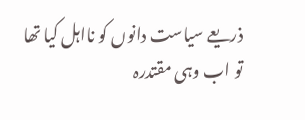ذریعے سیاست دانوں کو نااہل کیا تھا تو اب وہی مقتدرہ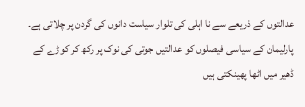عدالتوں کے ذریعے سے نا اہلی کی تلوار سیاست دانوں کی گردن پر چلاتی ہے۔ پارلیمان کے سیاسی فیصلوں کو عدالتیں جوتی کی نوک پر رکھ کر کوڑے کے ڈھیر میں اٹھا پھینکتی ہیں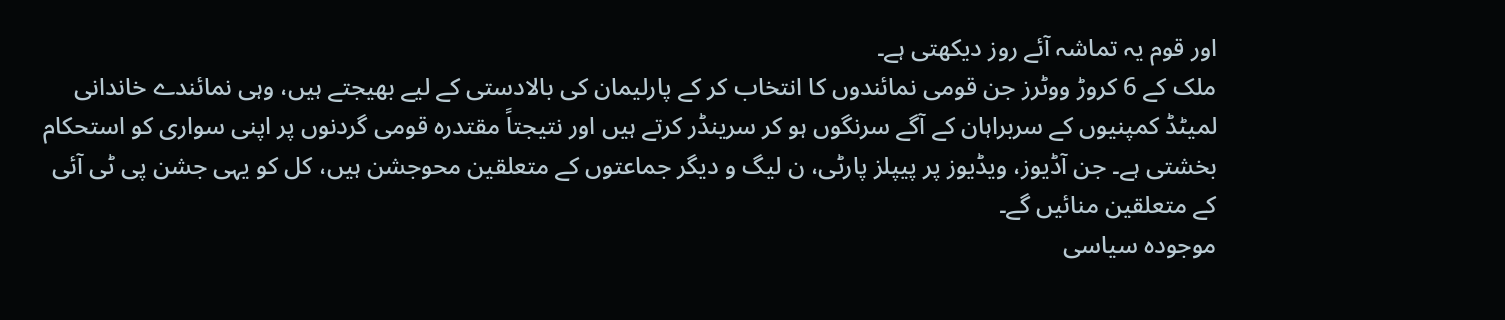اور قوم یہ تماشہ آئے روز دیکھتی ہے۔
ملک کے 6 کروڑ ووٹرز جن قومی نمائندوں کا انتخاب کر کے پارلیمان کی بالادستی کے لیے بھیجتے ہیں، وہی نمائندے خاندانی لمیٹڈ کمپنیوں کے سربراہان کے آگے سرنگوں ہو کر سرینڈر کرتے ہیں اور نتیجتاً مقتدرہ قومی گردنوں پر اپنی سواری کو استحکام بخشتی ہے۔ جن آڈیوز، ویڈیوز پر پیپلز پارٹی، ن لیگ و دیگر جماعتوں کے متعلقین محوجشن ہیں، کل کو یہی جشن پی ٹی آئی کے متعلقین منائیں گے۔
موجودہ سیاسی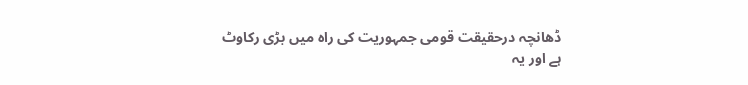ڈھانچہ درحقیقت قومی جمہوریت کی راہ میں بڑی رکاوٹ ہے اور یہ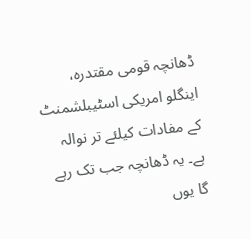ڈھانچہ قومی مقتدرہ، اینگلو امریکی اسٹیبلشمنٹ کے مفادات کیلئے تر نوالہ ہے۔ یہ ڈھانچہ جب تک رہے گا یوں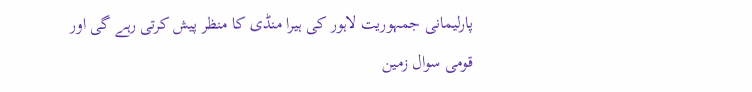پارلیمانی جمہوریت لاہور کی ہیرا منڈی کا منظر پیش کرتی رہے گی اور قومی سوال زمین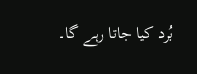بُرد کیا جاتا رہے گا۔